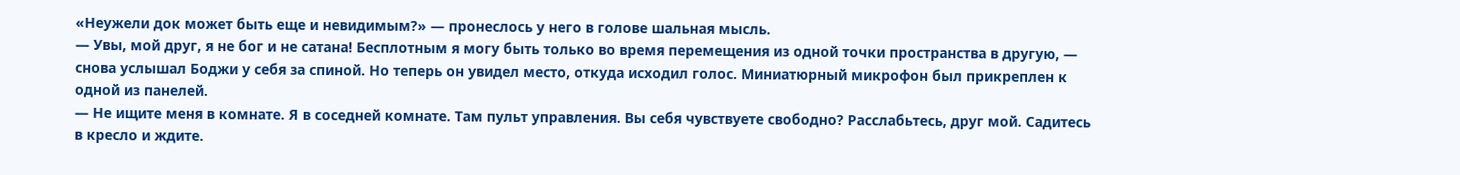«Неужели док может быть еще и невидимым?» — пронеслось у него в голове шальная мысль.
— Увы, мой друг, я не бог и не сатана! Бесплотным я могу быть только во время перемещения из одной точки пространства в другую, — снова услышал Боджи у себя за спиной. Но теперь он увидел место, откуда исходил голос. Миниатюрный микрофон был прикреплен к одной из панелей.
— Не ищите меня в комнате. Я в соседней комнате. Там пульт управления. Вы себя чувствуете свободно? Расслабьтесь, друг мой. Садитесь в кресло и ждите.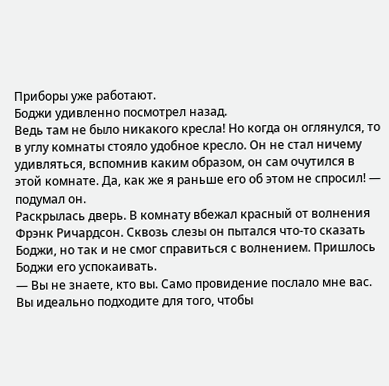Приборы уже работают.
Боджи удивленно посмотрел назад.
Ведь там не было никакого кресла! Но когда он оглянулся, то в углу комнаты стояло удобное кресло. Он не стал ничему удивляться, вспомнив каким образом, он сам очутился в этой комнате. Да, как же я раньше его об этом не спросил! — подумал он.
Раскрылась дверь. В комнату вбежал красный от волнения Фрэнк Ричардсон. Сквозь слезы он пытался что-то сказать Боджи, но так и не смог справиться с волнением. Пришлось Боджи его успокаивать.
— Вы не знаете, кто вы. Само провидение послало мне вас. Вы идеально подходите для того, чтобы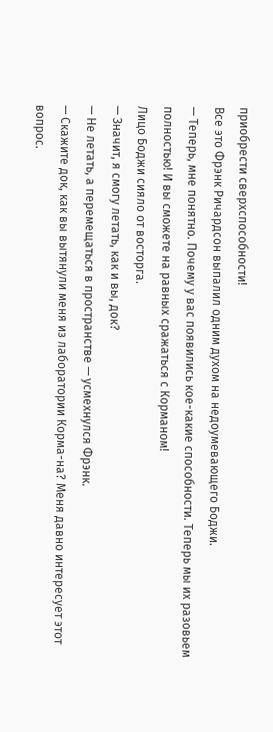приобрести сверхспособности!
Все это Фрэнк Ричардсон выпалил одним духом на недоумевающего Боджи.
— Теперь, мне понятно. Почему у вас появились кое-какие способности. Теперь мы их разовьем полностью! И вы сможете на равных сражаться с Корманом!
Лицо Боджи сияло от восторга.
— Значит, я смогу летать, как и вы, док?
— Не летать, а перемещаться в пространстве — усмехнулся Фрэнк.
— Скажите док, как вы вытянули меня из лаборатории Корма-на? Меня давно интересует этот вопрос.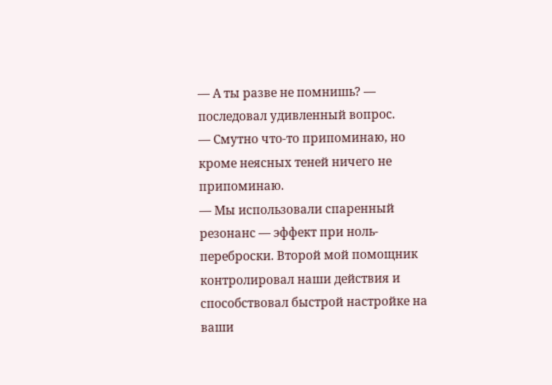— А ты разве не помнишь? — последовал удивленный вопрос.
— Смутно что-то припоминаю, но кроме неясных теней ничего не припоминаю.
— Мы использовали спаренный резонанс — эффект при ноль-переброски. Второй мой помощник контролировал наши действия и способствовал быстрой настройке на ваши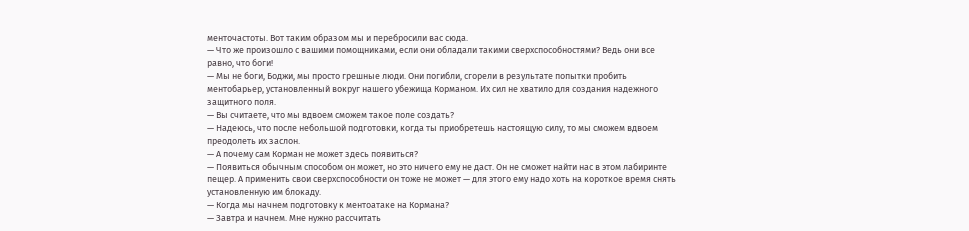менточастоты. Вот таким образом мы и перебросили вас сюда.
— Что же произошло с вашими помощниками, если они обладали такими сверхспособностями? Ведь они все равно, что боги!
— Мы не боги, Боджи, мы просто грешные люди. Они погибли, сгорели в результате попытки пробить ментобарьер, установленный вокруг нашего убежища Корманом. Их сил не хватило для создания надежного защитного поля.
— Вы считаете, что мы вдвоем сможем такое поле создать?
— Надеюсь, что после небольшой подготовки, когда ты приобретешь настоящую силу, то мы сможем вдвоем преодолеть их заслон.
— А почему сам Корман не может здесь появиться?
— Появиться обычным способом он может, но это ничего ему не даст. Он не сможет найти нас в этом лабиринте пещер. А применить свои сверхспособности он тоже не может — для этого ему надо хоть на короткое время снять установленную им блокаду.
— Когда мы начнем подготовку к ментоатаке на Кормана?
— Завтра и начнем. Мне нужно рассчитать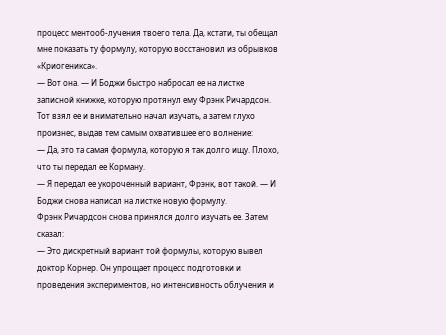процесс ментооб-лучения твоего тела. Да, кстати, ты обещал мне показать ту формулу, которую восстановил из обрывков «Криогеникса».
— Вот она. — И Боджи быстро набросал ее на листке записной книжке, которую протянул ему Фрэнк Ричардсон.
Тот взял ее и внимательно начал изучать, а затем глухо произнес, выдав тем самым охватившее его волнение:
— Да, это та самая формула, которую я так долго ищу. Плохо, что ты передал ее Корману.
— Я передал ее укороченный вариант, Фрэнк, вот такой. — И Боджи снова написал на листке новую формулу.
Фрэнк Ричардсон снова принялся долго изучать ее. Затем сказал:
— Это дискретный вариант той формулы, которую вывел доктор Корнер. Он упрощает процесс подготовки и проведения экспериментов, но интенсивность облучения и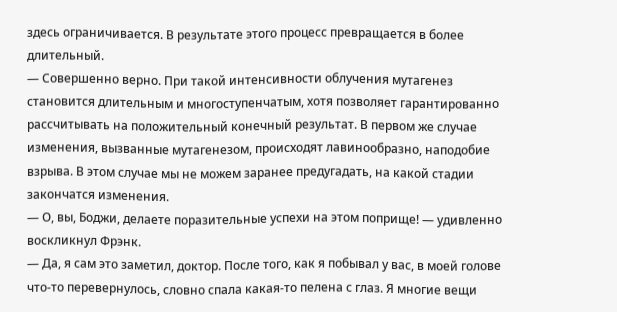здесь ограничивается. В результате этого процесс превращается в более длительный.
— Совершенно верно. При такой интенсивности облучения мутагенез становится длительным и многоступенчатым, хотя позволяет гарантированно рассчитывать на положительный конечный результат. В первом же случае изменения, вызванные мутагенезом, происходят лавинообразно, наподобие взрыва. В этом случае мы не можем заранее предугадать, на какой стадии закончатся изменения.
— О, вы, Боджи, делаете поразительные успехи на этом поприще! — удивленно воскликнул Фрэнк.
— Да, я сам это заметил, доктор. После того, как я побывал у вас, в моей голове что-то перевернулось, словно спала какая-то пелена с глаз. Я многие вещи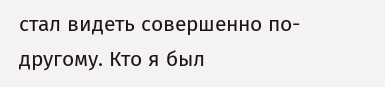стал видеть совершенно по-другому. Кто я был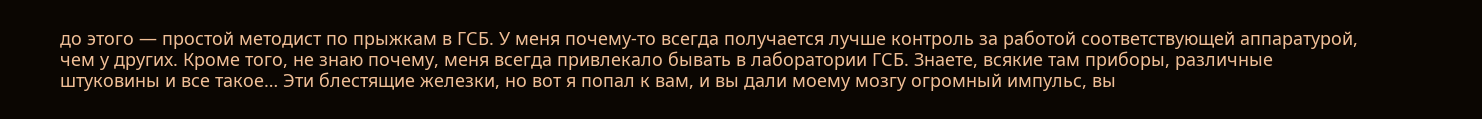до этого — простой методист по прыжкам в ГСБ. У меня почему-то всегда получается лучше контроль за работой соответствующей аппаратурой, чем у других. Кроме того, не знаю почему, меня всегда привлекало бывать в лаборатории ГСБ. Знаете, всякие там приборы, различные штуковины и все такое… Эти блестящие железки, но вот я попал к вам, и вы дали моему мозгу огромный импульс, вы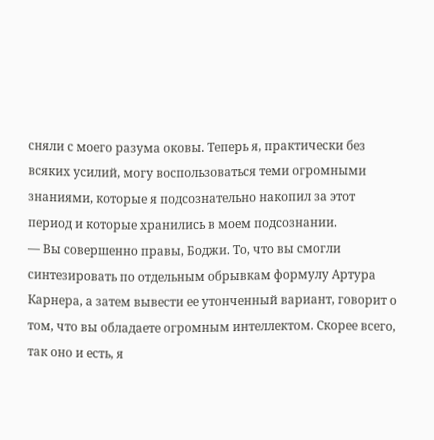сняли с моего разума оковы. Теперь я, практически без всяких усилий, могу воспользоваться теми огромными знаниями, которые я подсознательно накопил за этот период и которые хранились в моем подсознании.
— Вы совершенно правы, Боджи. То, что вы смогли синтезировать по отдельным обрывкам формулу Артура Карнера, а затем вывести ее утонченный вариант, говорит о том, что вы обладаете огромным интеллектом. Скорее всего, так оно и есть, я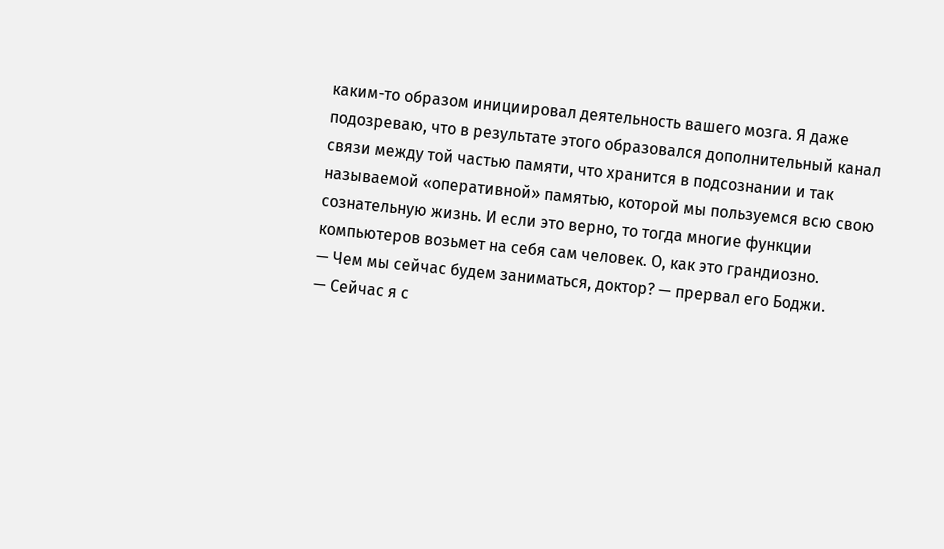каким-то образом инициировал деятельность вашего мозга. Я даже подозреваю, что в результате этого образовался дополнительный канал связи между той частью памяти, что хранится в подсознании и так называемой «оперативной» памятью, которой мы пользуемся всю свою сознательную жизнь. И если это верно, то тогда многие функции компьютеров возьмет на себя сам человек. О, как это грандиозно.
— Чем мы сейчас будем заниматься, доктор? — прервал его Боджи.
— Сейчас я с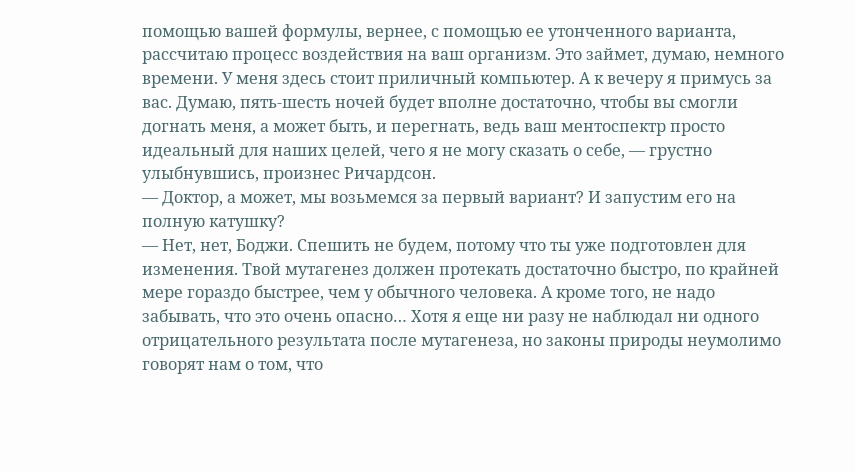помощью вашей формулы, вернее, с помощью ее утонченного варианта, рассчитаю процесс воздействия на ваш организм. Это займет, думаю, немного времени. У меня здесь стоит приличный компьютер. А к вечеру я примусь за вас. Думаю, пять-шесть ночей будет вполне достаточно, чтобы вы смогли догнать меня, а может быть, и перегнать, ведь ваш ментоспектр просто идеальный для наших целей, чего я не могу сказать о себе, — грустно улыбнувшись, произнес Ричардсон.
— Доктор, а может, мы возьмемся за первый вариант? И запустим его на полную катушку?
— Нет, нет, Боджи. Спешить не будем, потому что ты уже подготовлен для изменения. Твой мутагенез должен протекать достаточно быстро, по крайней мере гораздо быстрее, чем у обычного человека. А кроме того, не надо забывать, что это очень опасно… Хотя я еще ни разу не наблюдал ни одного отрицательного результата после мутагенеза, но законы природы неумолимо говорят нам о том, что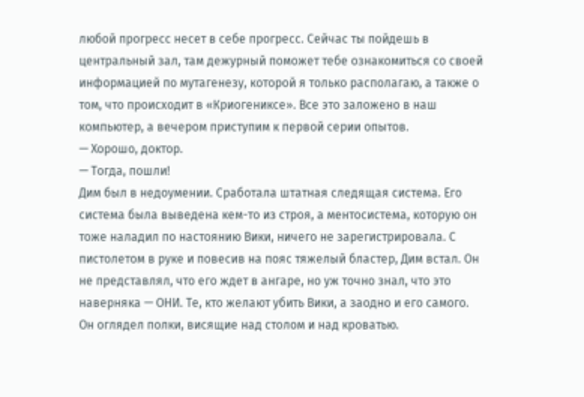любой прогресс несет в себе прогресс. Сейчас ты пойдешь в центральный зал, там дежурный поможет тебе ознакомиться со своей информацией по мутагенезу, которой я только располагаю, а также о том, что происходит в «Криогениксе». Все это заложено в наш компьютер, а вечером приступим к первой серии опытов.
— Хорошо, доктор.
— Тогда, пошли!
Дим был в недоумении. Сработала штатная следящая система. Его система была выведена кем-то из строя, а ментосистема, которую он тоже наладил по настоянию Вики, ничего не зарегистрировала. С пистолетом в руке и повесив на пояс тяжелый бластер, Дим встал. Он не представлял, что его ждет в ангаре, но уж точно знал, что это наверняка — ОНИ. Те, кто желают убить Вики, а заодно и его самого. Он оглядел полки, висящие над столом и над кроватью.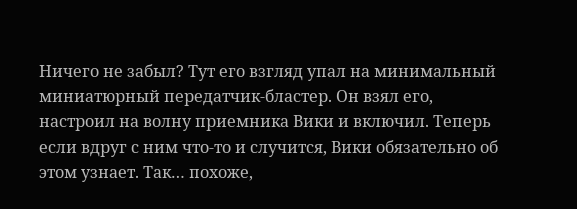Ничего не забыл? Тут его взгляд упал на минимальный миниатюрный передатчик-бластер. Он взял его, настроил на волну приемника Вики и включил. Теперь если вдруг с ним что-то и случится, Вики обязательно об этом узнает. Так… похоже,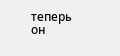теперь он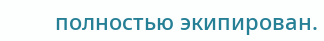полностью экипирован.